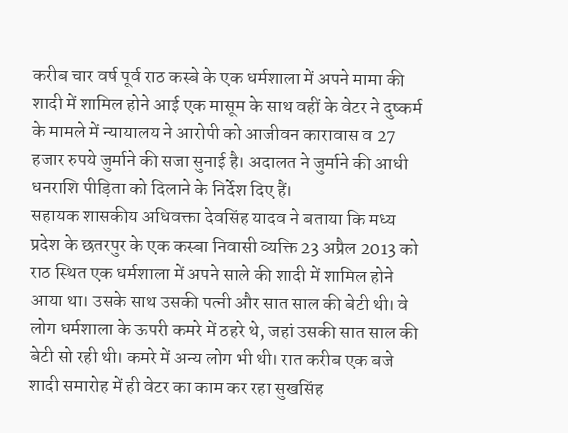करीब चार वर्ष पूर्व राठ कस्बे के एक धर्मशाला में अपने मामा की शादी में शामिल होने आई एक मासूम के साथ वहीं के वेटर ने दुष्कर्म के मामले में न्यायालय ने आरोपी को आजीवन कारावास व 27 हजार रुपये जुर्माने की सजा सुनाई है। अदालत ने जुर्माने की आधी धनराशि पीड़िता को दिलाने के निर्देश दिए हैं।
सहायक शासकीय अधिवक्ता देवसिंह यादव ने बताया कि मध्य प्रदेश के छतरपुर के एक कस्बा निवासी व्यक्ति 23 अप्रैल 2013 को राठ स्थित एक धर्मशाला में अपने साले की शादी में शामिल होने आया था। उसके साथ उसकी पत्नी और सात साल की बेटी थी। वे लोग धर्मशाला के ऊपरी कमरे में ठहरे थे, जहां उसकी सात साल की बेटी सो रही थी। कमरे में अन्य लोग भी थी। रात करीब एक बजे शादी समारोह में ही वेटर का काम कर रहा सुखसिंह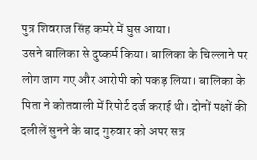पुत्र शिवराज सिंह कमरे में घुस आया।
उसने बालिका से दुष्कर्म किया। बालिका के चिल्लाने पर लोग जाग गए और आरोपी को पकड़ लिया। बालिका के पिता ने कोतवाली में रिपोर्ट दर्ज कराई थी। दोनों पक्षों की दलीलें सुनने के बाद गुरुवार को अपर सत्र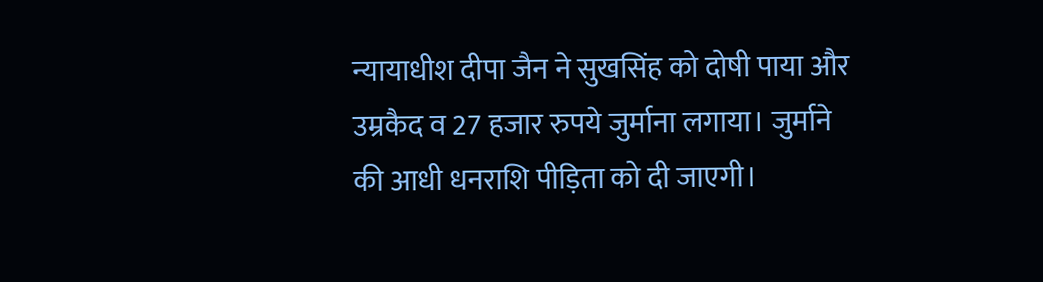न्यायाधीश दीपा जैन ने सुखसिंह को दोषी पाया और उम्रकैद व 27 हजार रुपये जुर्माना लगाया। जुर्माने की आधी धनराशि पीड़िता को दी जाएगी।